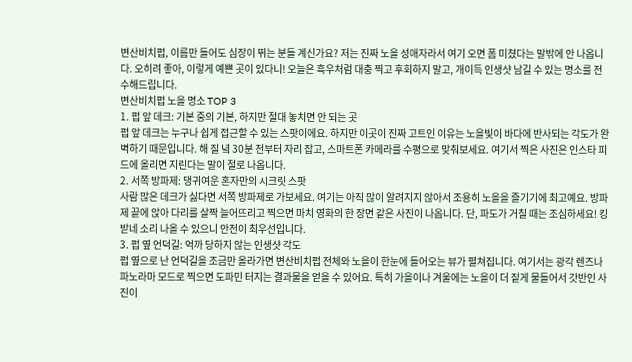변산비치펍, 이름만 들어도 심장이 뛰는 분들 계신가요? 저는 진짜 노을 성애자라서 여기 오면 폼 미쳤다는 말밖에 안 나옵니다. 오히려 좋아, 이렇게 예쁜 곳이 있다니! 오늘은 흑우처럼 대충 찍고 후회하지 말고, 개이득 인생샷 남길 수 있는 명소를 전수해드립니다.
변산비치펍 노을 명소 TOP 3
1. 펍 앞 데크: 기본 중의 기본, 하지만 절대 놓치면 안 되는 곳
펍 앞 데크는 누구나 쉽게 접근할 수 있는 스팟이에요. 하지만 이곳이 진짜 고트인 이유는 노을빛이 바다에 반사되는 각도가 완벽하기 때문입니다. 해 질 녘 30분 전부터 자리 잡고, 스마트폰 카메라를 수평으로 맞춰보세요. 여기서 찍은 사진은 인스타 피드에 올리면 지린다는 말이 절로 나옵니다.
2. 서쪽 방파제: 댕귀여운 혼자만의 시크릿 스팟
사람 많은 데크가 싫다면 서쪽 방파제로 가보세요. 여기는 아직 많이 알려지지 않아서 조용히 노을을 즐기기에 최고예요. 방파제 끝에 앉아 다리를 살짝 늘어뜨리고 찍으면 마치 영화의 한 장면 같은 사진이 나옵니다. 단, 파도가 거칠 때는 조심하세요! 킹받네 소리 나올 수 있으니 안전이 최우선입니다.
3. 펍 옆 언덕길: 억까 당하지 않는 인생샷 각도
펍 옆으로 난 언덕길을 조금만 올라가면 변산비치펍 전체와 노을이 한눈에 들어오는 뷰가 펼쳐집니다. 여기서는 광각 렌즈나 파노라마 모드로 찍으면 도파민 터지는 결과물을 얻을 수 있어요. 특히 가을이나 겨울에는 노을이 더 짙게 물들어서 갓반인 사진이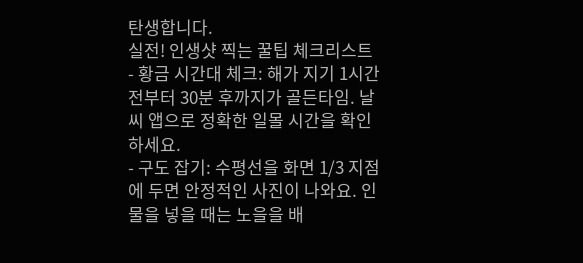탄생합니다.
실전! 인생샷 찍는 꿀팁 체크리스트
- 황금 시간대 체크: 해가 지기 1시간 전부터 30분 후까지가 골든타임. 날씨 앱으로 정확한 일몰 시간을 확인하세요.
- 구도 잡기: 수평선을 화면 1/3 지점에 두면 안정적인 사진이 나와요. 인물을 넣을 때는 노을을 배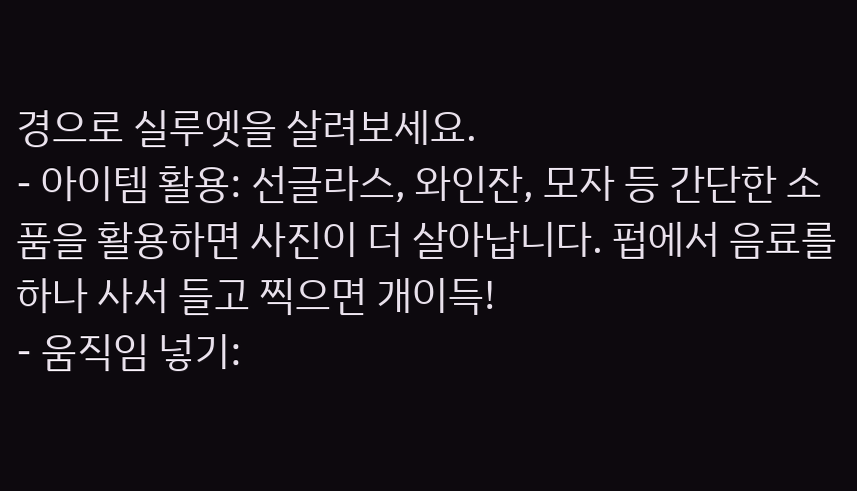경으로 실루엣을 살려보세요.
- 아이템 활용: 선글라스, 와인잔, 모자 등 간단한 소품을 활용하면 사진이 더 살아납니다. 펍에서 음료를 하나 사서 들고 찍으면 개이득!
- 움직임 넣기: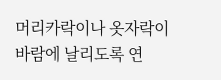머리카락이나 옷자락이 바람에 날리도록 연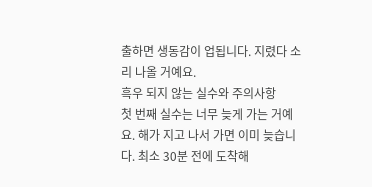출하면 생동감이 업됩니다. 지렸다 소리 나올 거예요.
흑우 되지 않는 실수와 주의사항
첫 번째 실수는 너무 늦게 가는 거예요. 해가 지고 나서 가면 이미 늦습니다. 최소 30분 전에 도착해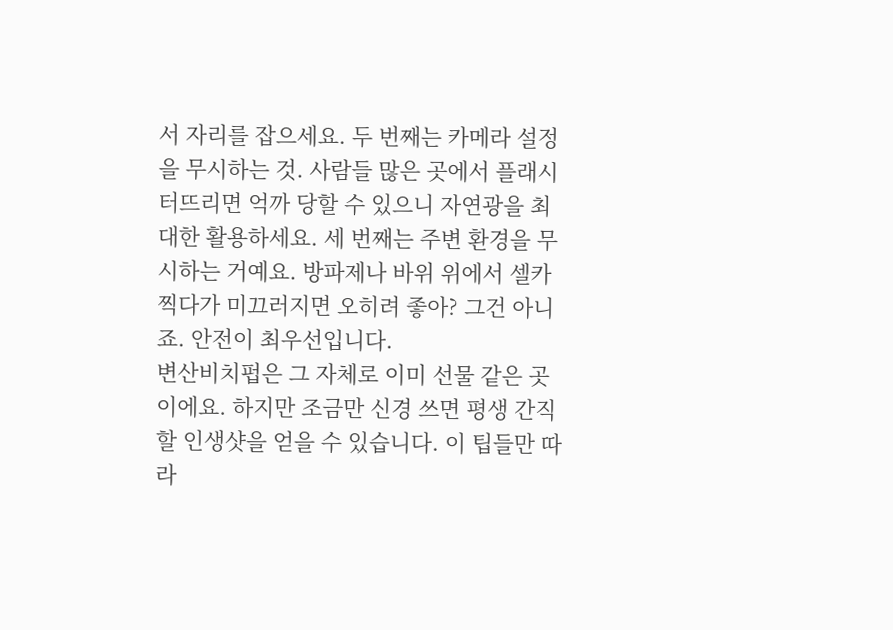서 자리를 잡으세요. 두 번째는 카메라 설정을 무시하는 것. 사람들 많은 곳에서 플래시 터뜨리면 억까 당할 수 있으니 자연광을 최대한 활용하세요. 세 번째는 주변 환경을 무시하는 거예요. 방파제나 바위 위에서 셀카 찍다가 미끄러지면 오히려 좋아? 그건 아니죠. 안전이 최우선입니다.
변산비치펍은 그 자체로 이미 선물 같은 곳이에요. 하지만 조금만 신경 쓰면 평생 간직할 인생샷을 얻을 수 있습니다. 이 팁들만 따라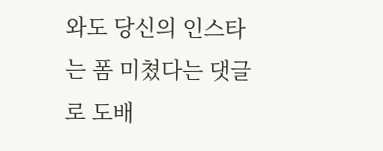와도 당신의 인스타는 폼 미쳤다는 댓글로 도배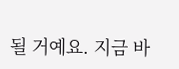될 거예요. 지금 바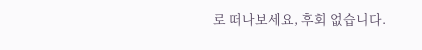로 떠나보세요, 후회 없습니다.